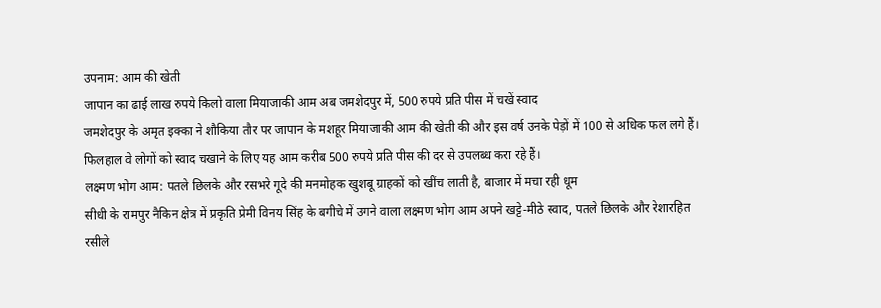उपनाम: आम की खेती
जापान का ढाई लाख रुपये किलो वाला मियाजाकी आम अब जमशेदपुर में, 500 रुपये प्रति पीस में चखें स्वाद
जमशेदपुर के अमृत इक्का ने शौकिया तौर पर जापान के मशहूर मियाजाकी आम की खेती की और इस वर्ष उनके पेड़ों में 100 से अधिक फल लगे हैं। फिलहाल वे लोगों को स्वाद चखाने के लिए यह आम करीब 500 रुपये प्रति पीस की दर से उपलब्ध करा रहे हैं।
लक्ष्मण भोग आम: पतले छिलके और रसभरे गूदे की मनमोहक खुशबू ग्राहकों को खींच लाती है, बाजार में मचा रही धूम
सीधी के रामपुर नैकिन क्षेत्र में प्रकृति प्रेमी विनय सिंह के बगीचे में उगने वाला लक्ष्मण भोग आम अपने खट्टे-मीठे स्वाद, पतले छिलके और रेशारहित रसीले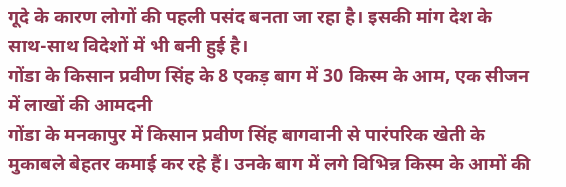गूदे के कारण लोगों की पहली पसंद बनता जा रहा है। इसकी मांग देश के साथ-साथ विदेशों में भी बनी हुई है।
गोंडा के किसान प्रवीण सिंह के 8 एकड़ बाग में 30 किस्म के आम, एक सीजन में लाखों की आमदनी
गोंडा के मनकापुर में किसान प्रवीण सिंह बागवानी से पारंपरिक खेती के मुकाबले बेहतर कमाई कर रहे हैं। उनके बाग में लगे विभिन्न किस्म के आमों की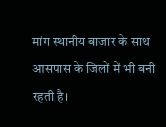मांग स्थानीय बाजार के साथ आसपास के जिलों में भी बनी रहती है।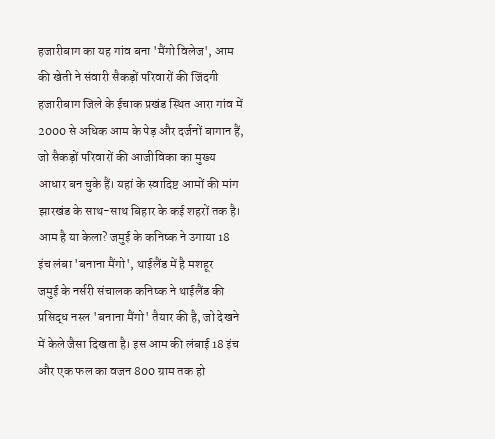हजारीबाग का यह गांव बना 'मैंगो विलेज', आम की खेती ने संवारी सैकड़ों परिवारों की जिंदगी
हजारीबाग जिले के ईचाक प्रखंड स्थित आरा गांव में 2000 से अधिक आम के पेड़ और दर्जनों बागान हैं, जो सैकड़ों परिवारों की आजीविका का मुख्य आधार बन चुके हैं। यहां के स्वादिष्ट आमों की मांग झारखंड के साथ-साथ बिहार के कई शहरों तक है।
आम है या केला? जमुई के कनिष्क ने उगाया 18 इंच लंबा 'बनाना मैंगो', थाईलैंड में है मशहूर
जमुई के नर्सरी संचालक कनिष्क ने थाईलैंड की प्रसिद्ध नस्ल 'बनाना मैंगो' तैयार की है, जो देखने में केले जैसा दिखता है। इस आम की लंबाई 18 इंच और एक फल का वजन 800 ग्राम तक हो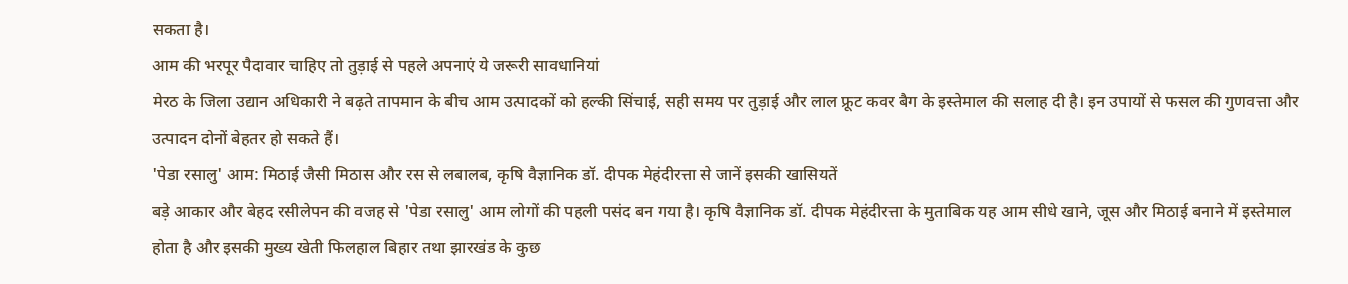सकता है।
आम की भरपूर पैदावार चाहिए तो तुड़ाई से पहले अपनाएं ये जरूरी सावधानियां
मेरठ के जिला उद्यान अधिकारी ने बढ़ते तापमान के बीच आम उत्पादकों को हल्की सिंचाई, सही समय पर तुड़ाई और लाल फ्रूट कवर बैग के इस्तेमाल की सलाह दी है। इन उपायों से फसल की गुणवत्ता और उत्पादन दोनों बेहतर हो सकते हैं।
'पेडा रसालु' आम: मिठाई जैसी मिठास और रस से लबालब, कृषि वैज्ञानिक डॉ. दीपक मेहंदीरत्ता से जानें इसकी खासियतें
बड़े आकार और बेहद रसीलेपन की वजह से 'पेडा रसालु' आम लोगों की पहली पसंद बन गया है। कृषि वैज्ञानिक डॉ. दीपक मेहंदीरत्ता के मुताबिक यह आम सीधे खाने, जूस और मिठाई बनाने में इस्तेमाल होता है और इसकी मुख्य खेती फिलहाल बिहार तथा झारखंड के कुछ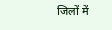जिलों में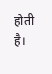होती है।